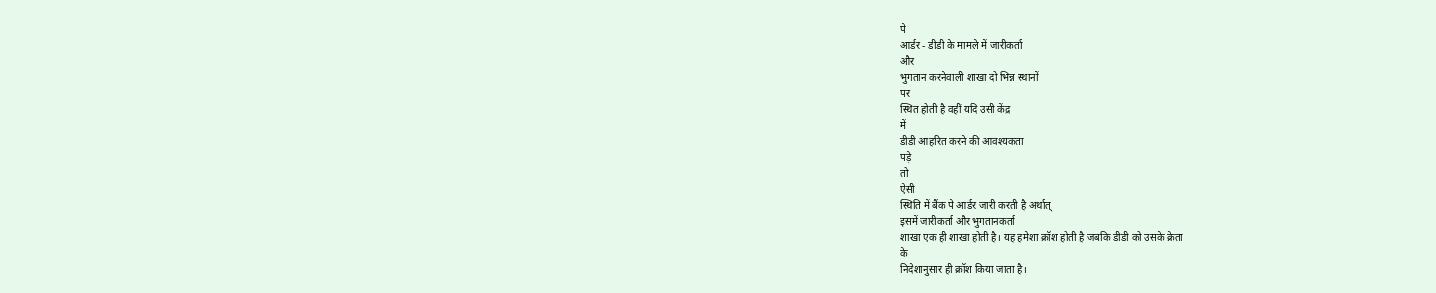पे
आर्डर - डीडी के मामले में जारीकर्ता
और
भुगतान करनेवाली शाखा दो भिन्न स्थानों
पर
स्थित होती है वहीं यदि उसी केंद्र
में
डीडी आहरित करने की आवश्यकता
पड़े
तो
ऐसी
स्थिति में बैंक पे आर्डर जारी करती है अर्थात्
इसमें जारीकर्ता और भुगतानकर्ता
शाखा एक ही शाखा होती है। यह हमेशा क्रॉश होती है जबकि डीडी को उसके क्रेता
के
निदेशानुसार ही क्रॉश किया जाता है।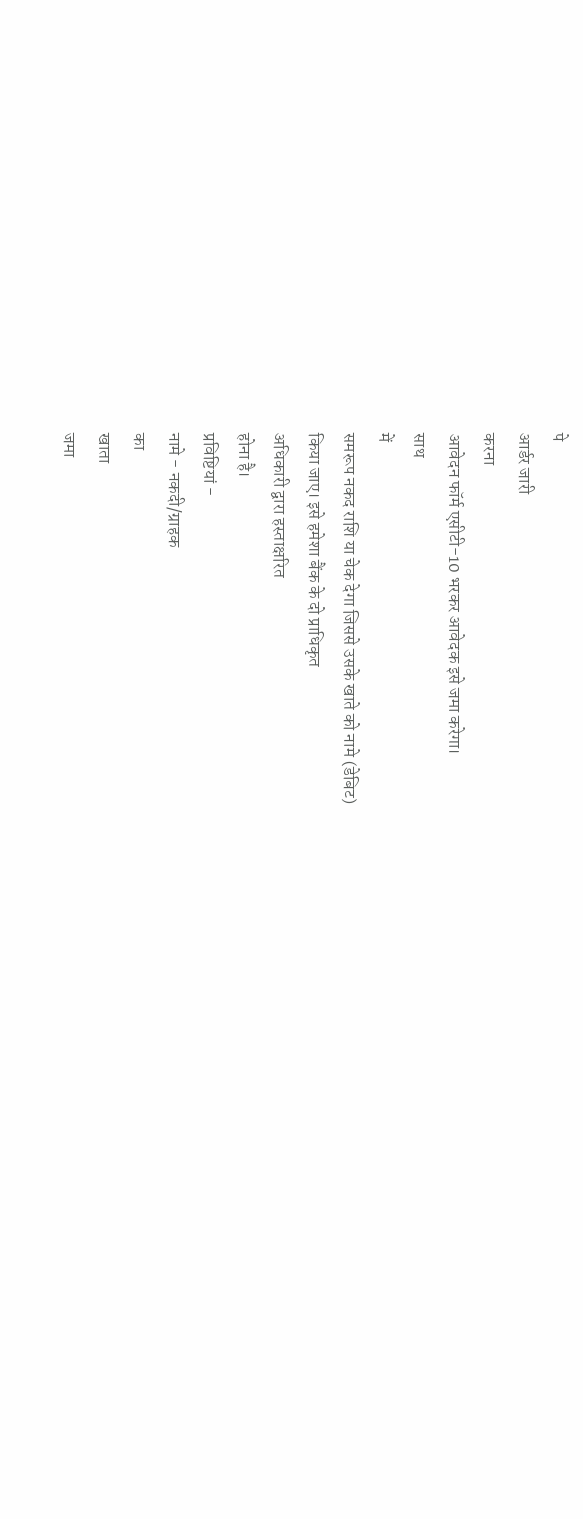पे
आर्डर जारी
करना
आवेदन फॉर्म एसीटी-10 भरकर आवेदक इसे जमा करेगा।
साथ
में
समरूप नकद राशि या चेक देगा जिससे उसके खाते को नामे (डेबिट)
किया जाए। इसे हमेशा बैंक के दो प्राधिकृत
अधिकारी द्वारा हस्ताक्षरित
होना है।
प्रविष्टियां -
नामे - नकदी/ग्राहक
का
खाता
जमा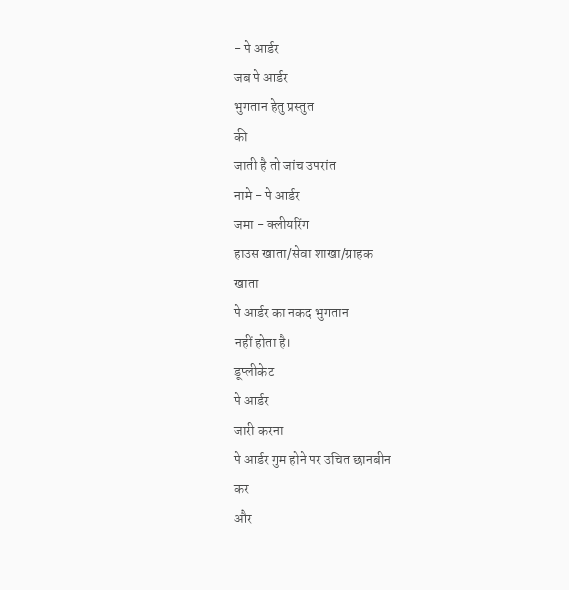- पे आर्डर
जब पे आर्डर
भुगतान हेतु प्रस्तुत
की
जाती है तो जांच उपरांत
नामे - पे आर्डर
जमा - क्लीयरिंग
हाउस खाता/सेवा शाखा/ग्राहक
खाता
पे आर्डर का नकद भुगतान
नहीं होता है।
डूप्लीकेट
पे आर्डर
जारी करना
पे आर्डर गुम होने पर उचित छानबीन
कर
और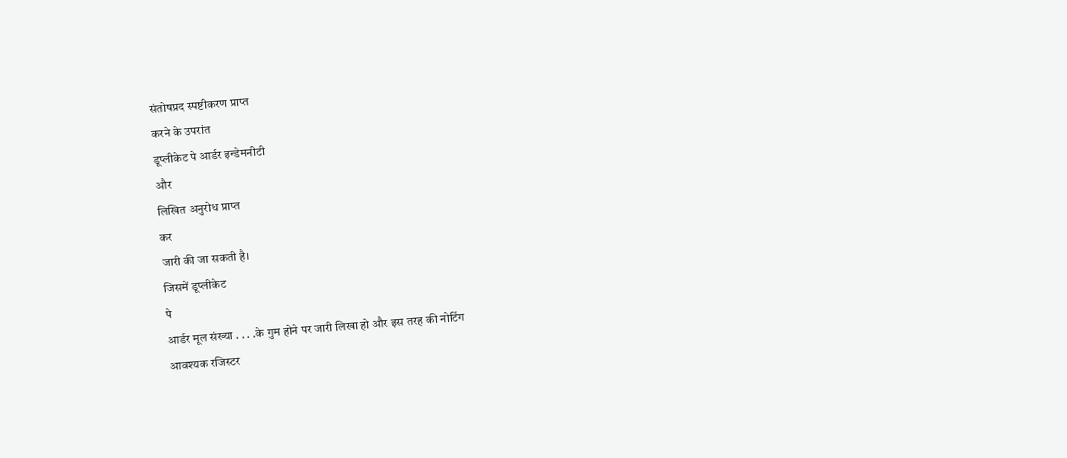संतोषप्रद स्पष्टीकरण प्राप्त
करने के उपरांत
डूप्लीकेट पे आर्डर इन्डेमनीटी
और
लिखित अनुरोध प्राप्त
कर
जारी की जा सकती है।
जिसमें डूप्लीकेट
पे
आर्डर मूल संख्या . . . .के गुम होने पर जारी लिखा हो और इस तरह की नोटिंग
आवश्यक रजिस्टर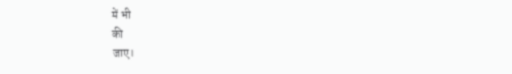में भी
की
जाए।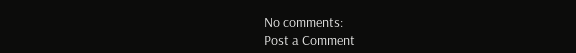No comments:
Post a Comment